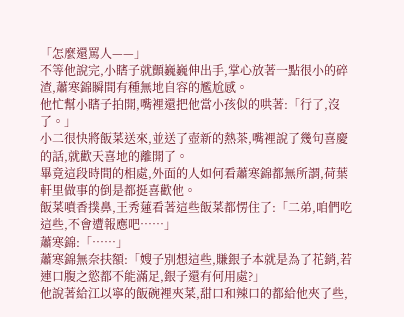「怎麼還罵人——」
不等他說完,小瞎子就顫巍巍伸出手,掌心放著一點很小的碎渣,蕭寒錦瞬間有種無地自容的尷尬感。
他忙幫小瞎子拍開,嘴裡還把他當小孩似的哄著:「行了,沒了。」
小二很快將飯菜送來,並送了壺新的熱茶,嘴裡說了幾句喜慶的話,就歡天喜地的離開了。
畢竟這段時間的相處,外面的人如何看蕭寒錦都無所謂,荷葉軒里做事的倒是都挺喜歡他。
飯菜噴香撲鼻,王秀蓮看著這些飯菜都愣住了:「二弟,咱們吃這些,不會遭報應吧……」
蕭寒錦:「……」
蕭寒錦無奈扶額:「嫂子別想這些,賺銀子本就是為了花銷,若連口腹之慾都不能滿足,銀子還有何用處?」
他說著給江以寧的飯碗裡夾菜,甜口和辣口的都給他夾了些,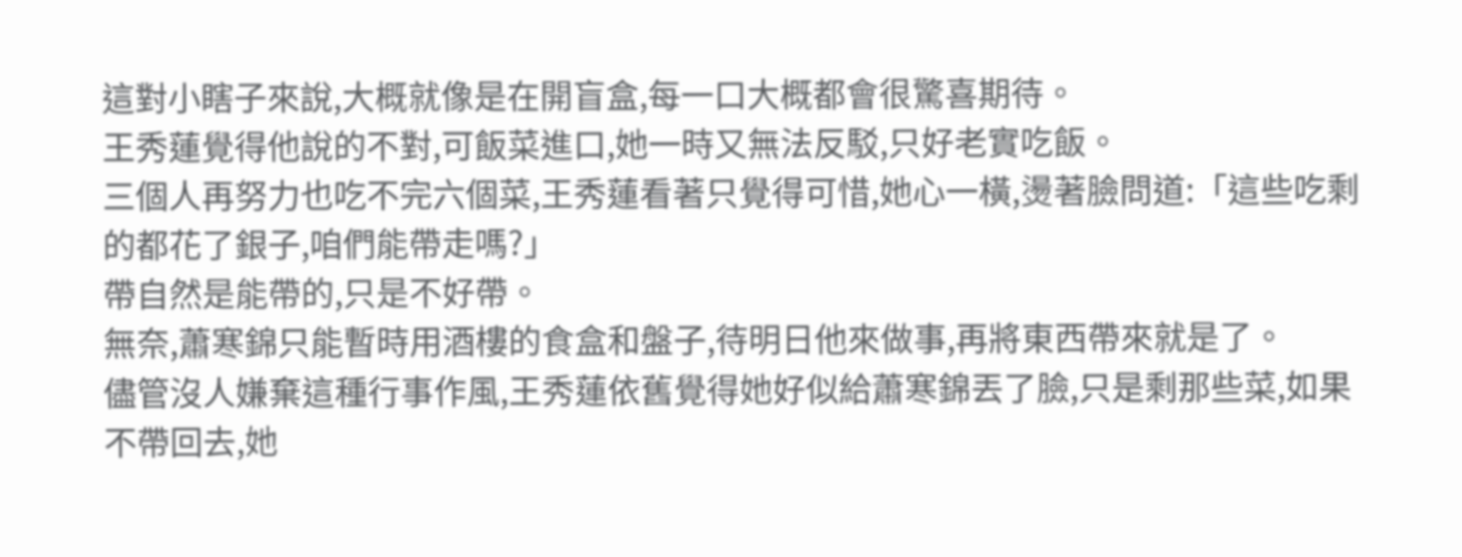這對小瞎子來說,大概就像是在開盲盒,每一口大概都會很驚喜期待。
王秀蓮覺得他說的不對,可飯菜進口,她一時又無法反駁,只好老實吃飯。
三個人再努力也吃不完六個菜,王秀蓮看著只覺得可惜,她心一橫,燙著臉問道:「這些吃剩的都花了銀子,咱們能帶走嗎?」
帶自然是能帶的,只是不好帶。
無奈,蕭寒錦只能暫時用酒樓的食盒和盤子,待明日他來做事,再將東西帶來就是了。
儘管沒人嫌棄這種行事作風,王秀蓮依舊覺得她好似給蕭寒錦丟了臉,只是剩那些菜,如果不帶回去,她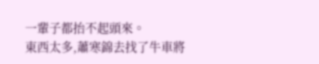一輩子都抬不起頭來。
東西太多,蕭寒錦去找了牛車將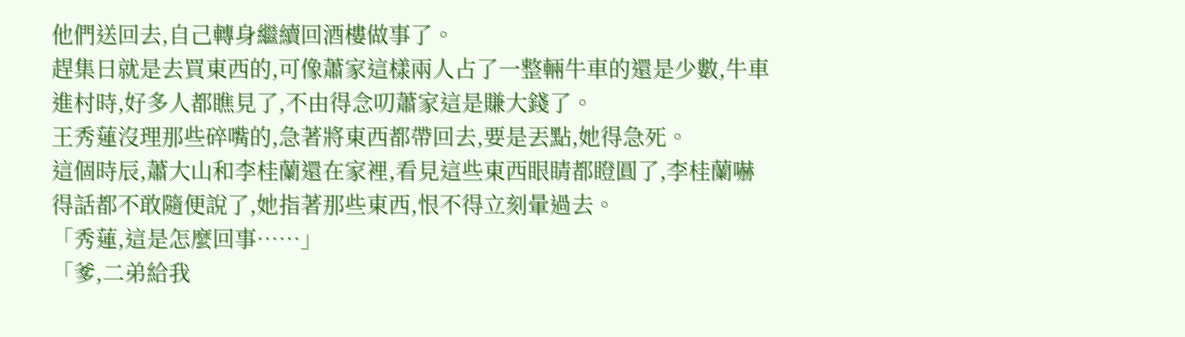他們送回去,自己轉身繼續回酒樓做事了。
趕集日就是去買東西的,可像蕭家這樣兩人占了一整輛牛車的還是少數,牛車進村時,好多人都瞧見了,不由得念叨蕭家這是賺大錢了。
王秀蓮沒理那些碎嘴的,急著將東西都帶回去,要是丟點,她得急死。
這個時辰,蕭大山和李桂蘭還在家裡,看見這些東西眼睛都瞪圓了,李桂蘭嚇得話都不敢隨便說了,她指著那些東西,恨不得立刻暈過去。
「秀蓮,這是怎麼回事……」
「爹,二弟給我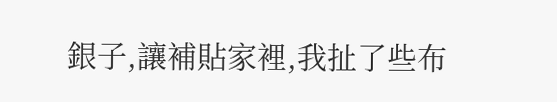銀子,讓補貼家裡,我扯了些布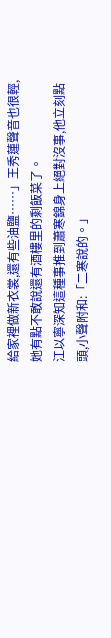給家裡做新衣裳,還有些油鹽……」王秀蓮聲音也很輕,她有點不敢說還有酒樓里的剩飯菜了。
江以寧深知這種事推到蕭寒錦身上絕對沒事,他立刻點頭,小聲附和:「二寒說的。」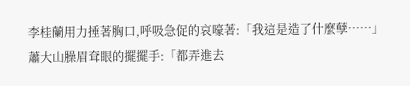李桂蘭用力捶著胸口,呼吸急促的哀嚎著:「我這是造了什麼孽……」
蕭大山臊眉耷眼的擺擺手:「都弄進去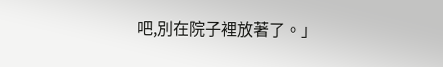吧,別在院子裡放著了。」